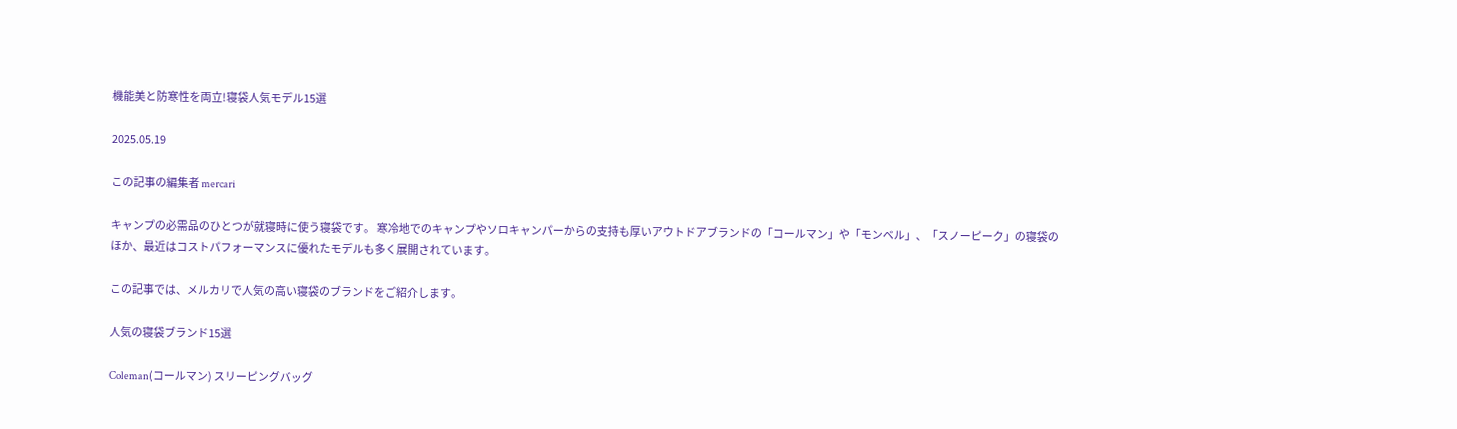機能美と防寒性を両立!寝袋人気モデル15選

2025.05.19

この記事の編集者 mercari

キャンプの必需品のひとつが就寝時に使う寝袋です。 寒冷地でのキャンプやソロキャンパーからの支持も厚いアウトドアブランドの「コールマン」や「モンベル」、「スノーピーク」の寝袋のほか、最近はコストパフォーマンスに優れたモデルも多く展開されています。

この記事では、メルカリで人気の高い寝袋のブランドをご紹介します。

人気の寝袋ブランド15選

Coleman(コールマン) スリーピングバッグ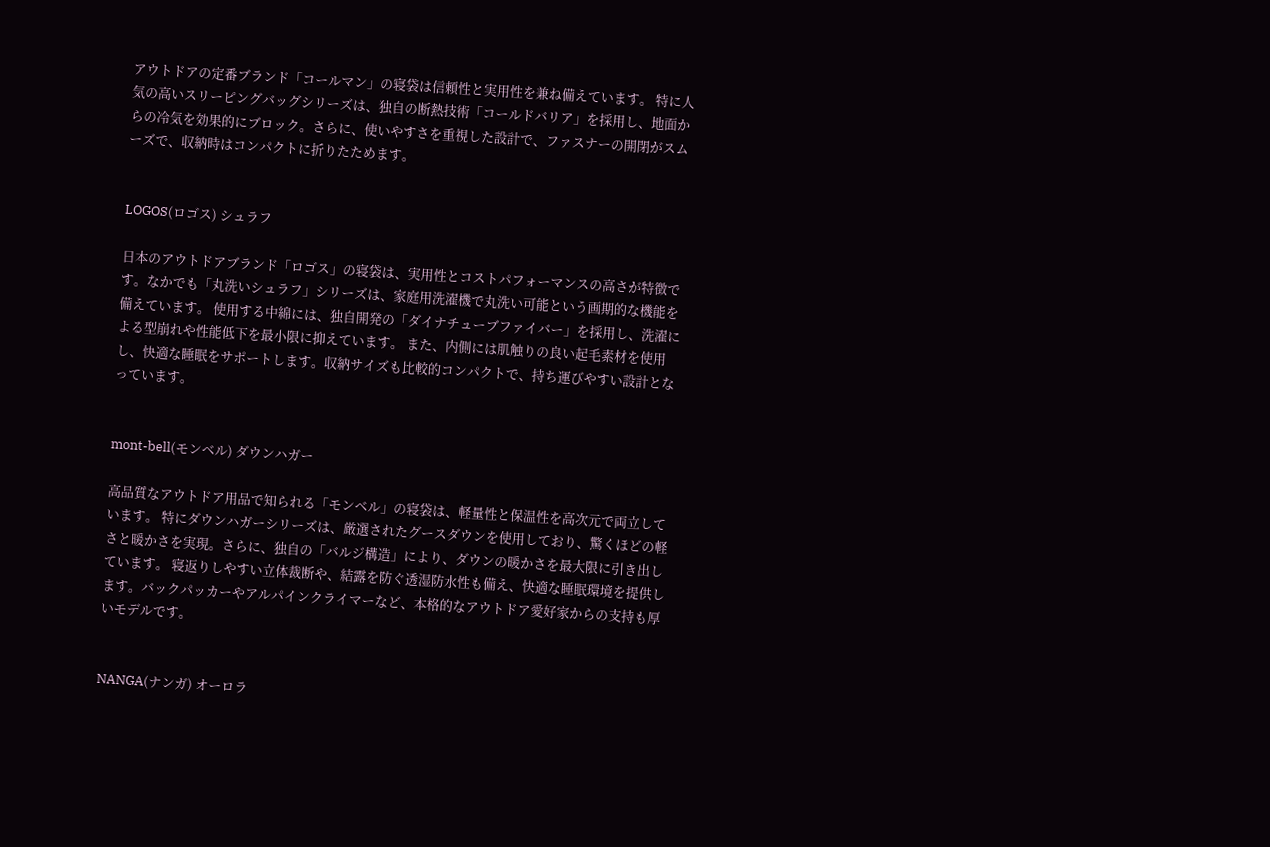アウトドアの定番ブランド「コールマン」の寝袋は信頼性と実用性を兼ね備えています。 特に人気の高いスリーピングバッグシリーズは、独自の断熱技術「コールドバリア」を採用し、地面からの冷気を効果的にブロック。さらに、使いやすさを重視した設計で、ファスナーの開閉がスムーズで、収納時はコンパクトに折りたためます。


LOGOS(ロゴス) シュラフ

日本のアウトドアブランド「ロゴス」の寝袋は、実用性とコストパフォーマンスの高さが特徴です。なかでも「丸洗いシュラフ」シリーズは、家庭用洗濯機で丸洗い可能という画期的な機能を備えています。 使用する中綿には、独自開発の「ダイナチューブファイバー」を採用し、洗濯による型崩れや性能低下を最小限に抑えています。 また、内側には肌触りの良い起毛素材を使用し、快適な睡眠をサポートします。収納サイズも比較的コンパクトで、持ち運びやすい設計となっています。


mont-bell(モンベル) ダウンハガー

高品質なアウトドア用品で知られる「モンベル」の寝袋は、軽量性と保温性を高次元で両立しています。 特にダウンハガーシリーズは、厳選されたグースダウンを使用しており、驚くほどの軽さと暖かさを実現。さらに、独自の「バルジ構造」により、ダウンの暖かさを最大限に引き出しています。 寝返りしやすい立体裁断や、結露を防ぐ透湿防水性も備え、快適な睡眠環境を提供します。バックパッカーやアルパインクライマーなど、本格的なアウトドア愛好家からの支持も厚いモデルです。


NANGA(ナンガ) オーロラ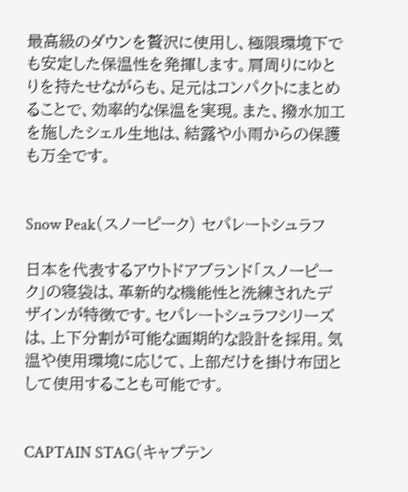最高級のダウンを贅沢に使用し、極限環境下でも安定した保温性を発揮します。肩周りにゆとりを持たせながらも、足元はコンパクトにまとめることで、効率的な保温を実現。また、撥水加工を施したシェル生地は、結露や小雨からの保護も万全です。


Snow Peak(スノーピーク) セパレートシュラフ

日本を代表するアウトドアブランド「スノーピーク」の寝袋は、革新的な機能性と洗練されたデザインが特徴です。セパレートシュラフシリーズは、上下分割が可能な画期的な設計を採用。気温や使用環境に応じて、上部だけを掛け布団として使用することも可能です。


CAPTAIN STAG(キャプテン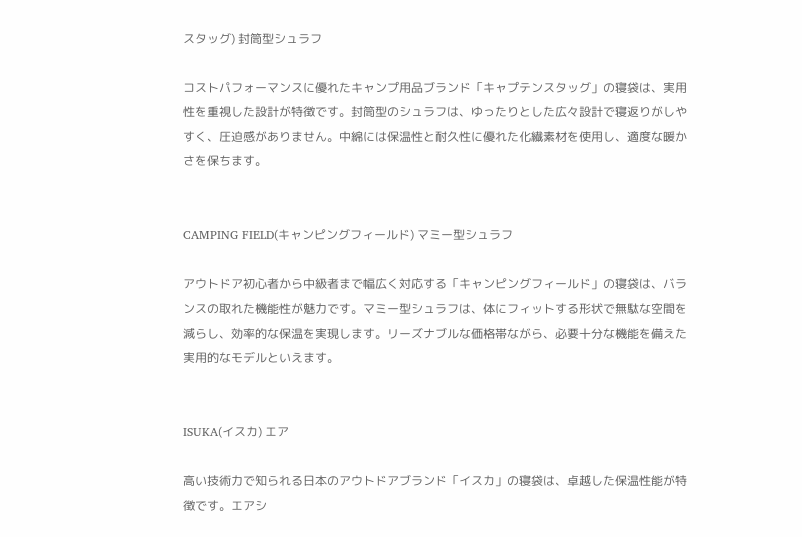スタッグ) 封筒型シュラフ

コストパフォーマンスに優れたキャンプ用品ブランド「キャプテンスタッグ」の寝袋は、実用性を重視した設計が特徴です。封筒型のシュラフは、ゆったりとした広々設計で寝返りがしやすく、圧迫感がありません。中綿には保温性と耐久性に優れた化繊素材を使用し、適度な暖かさを保ちます。


CAMPING FIELD(キャンピングフィールド) マミー型シュラフ

アウトドア初心者から中級者まで幅広く対応する「キャンピングフィールド」の寝袋は、バランスの取れた機能性が魅力です。マミー型シュラフは、体にフィットする形状で無駄な空間を減らし、効率的な保温を実現します。リーズナブルな価格帯ながら、必要十分な機能を備えた実用的なモデルといえます。


ISUKA(イスカ) エア

高い技術力で知られる日本のアウトドアブランド「イスカ」の寝袋は、卓越した保温性能が特徴です。エアシ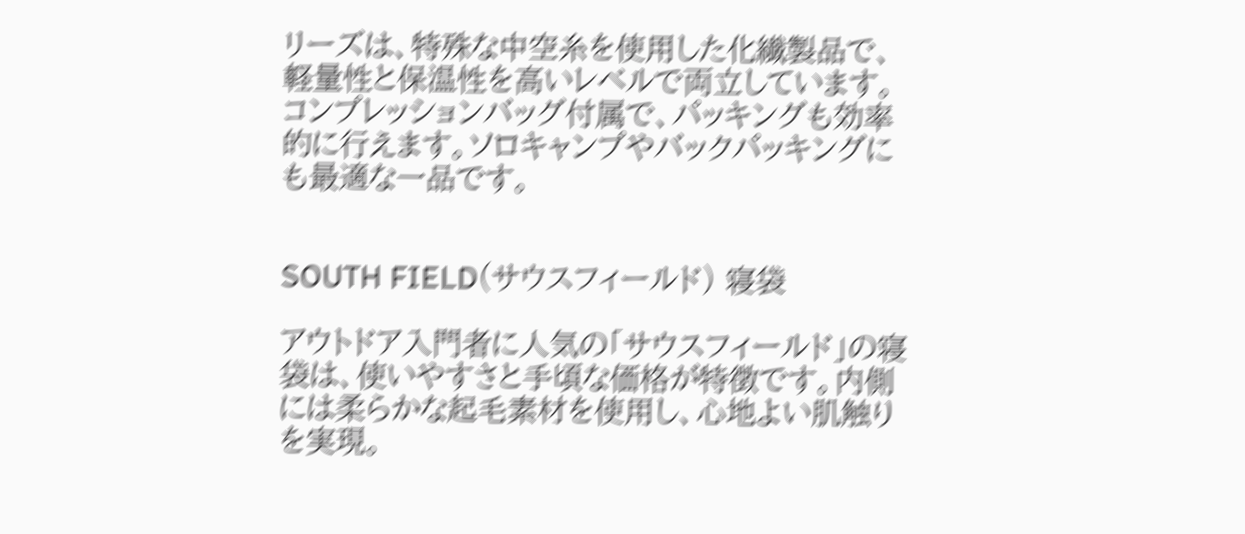リーズは、特殊な中空糸を使用した化繊製品で、軽量性と保温性を高いレベルで両立しています。コンプレッションバッグ付属で、パッキングも効率的に行えます。ソロキャンプやバックパッキングにも最適な一品です。


SOUTH FIELD(サウスフィールド) 寝袋

アウトドア入門者に人気の「サウスフィールド」の寝袋は、使いやすさと手頃な価格が特徴です。内側には柔らかな起毛素材を使用し、心地よい肌触りを実現。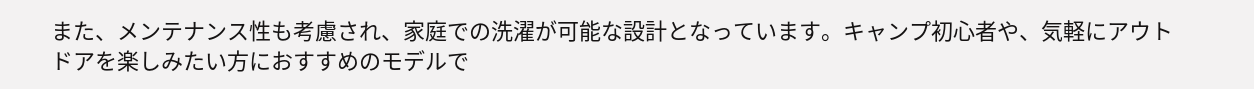また、メンテナンス性も考慮され、家庭での洗濯が可能な設計となっています。キャンプ初心者や、気軽にアウトドアを楽しみたい方におすすめのモデルで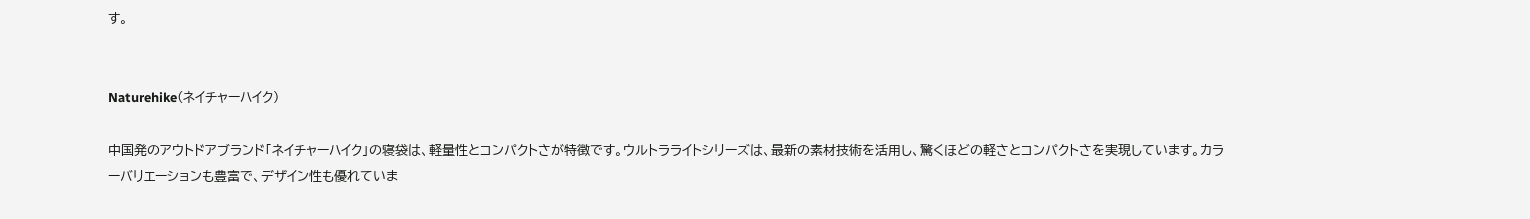す。


Naturehike(ネイチャーハイク)

中国発のアウトドアブランド「ネイチャーハイク」の寝袋は、軽量性とコンパクトさが特徴です。ウルトラライトシリーズは、最新の素材技術を活用し、驚くほどの軽さとコンパクトさを実現しています。カラーバリエーションも豊富で、デザイン性も優れていま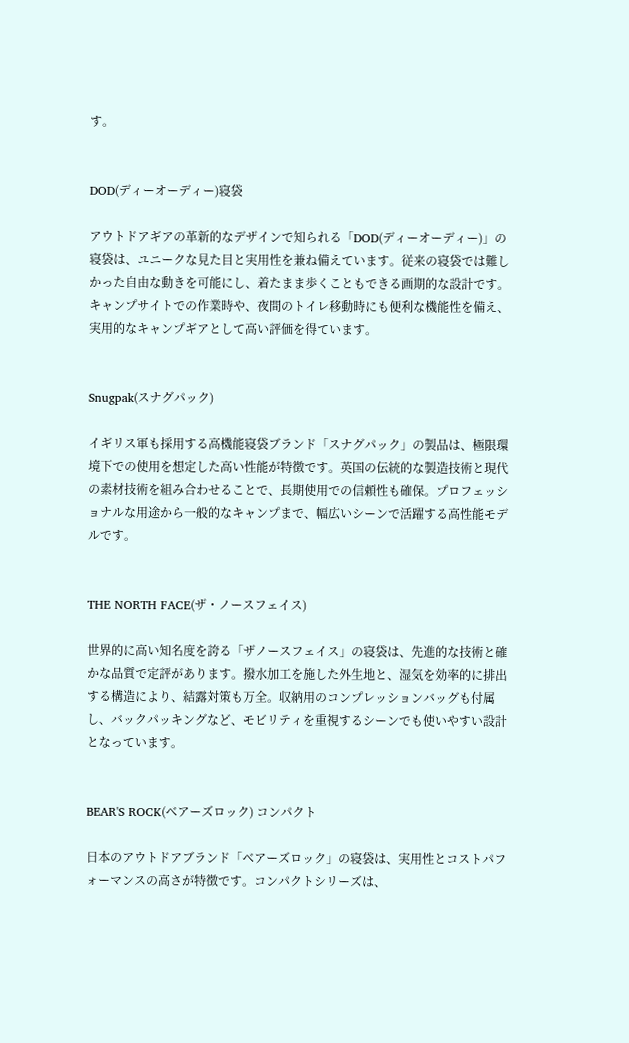す。


DOD(ディーオーディー)寝袋

アウトドアギアの革新的なデザインで知られる「DOD(ディーオーディー)」の寝袋は、ユニークな見た目と実用性を兼ね備えています。従来の寝袋では難しかった自由な動きを可能にし、着たまま歩くこともできる画期的な設計です。キャンプサイトでの作業時や、夜間のトイレ移動時にも便利な機能性を備え、実用的なキャンプギアとして高い評価を得ています。


Snugpak(スナグパック)

イギリス軍も採用する高機能寝袋ブランド「スナグパック」の製品は、極限環境下での使用を想定した高い性能が特徴です。英国の伝統的な製造技術と現代の素材技術を組み合わせることで、長期使用での信頼性も確保。プロフェッショナルな用途から一般的なキャンプまで、幅広いシーンで活躍する高性能モデルです。


THE NORTH FACE(ザ・ノースフェイス)

世界的に高い知名度を誇る「ザノースフェイス」の寝袋は、先進的な技術と確かな品質で定評があります。撥水加工を施した外生地と、湿気を効率的に排出する構造により、結露対策も万全。収納用のコンプレッションバッグも付属し、バックパッキングなど、モビリティを重視するシーンでも使いやすい設計となっています。


BEAR'S ROCK(ベアーズロック) コンパクト

日本のアウトドアブランド「ベアーズロック」の寝袋は、実用性とコストパフォーマンスの高さが特徴です。コンパクトシリーズは、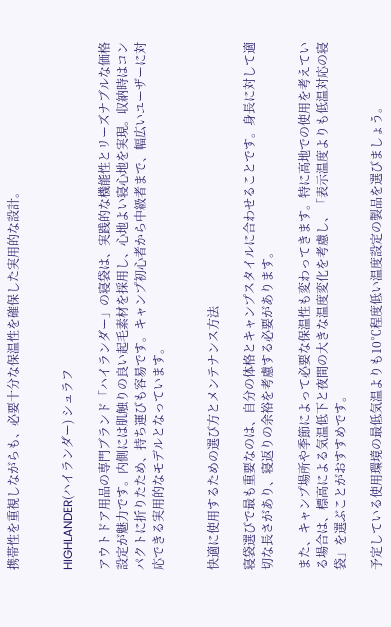携帯性を重視しながらも、必要十分な保温性を確保した実用的な設計。


HIGHLANDER(ハイランダー) シュラフ

アウトドア用品の専門ブランド「ハイランダー」の寝袋は、実践的な機能性とリーズナブルな価格設定が魅力です。内側には肌触りの良い起毛素材を採用し、心地よい寝心地を実現。収納時はコンパクトに折りたため、持ち運びも容易です。キャンプ初心者から中級者まで、幅広いユーザーに対応できる実用的なモデルとなっています。


快適に使用するための選び方とメンテナンス方法

寝袋選びで最も重要なのは、自分の体格とキャンプスタイルに合わせることです。身長に対して適切な長さがあり、寝返りの余裕を考慮する必要があります。

また、キャンプ場所や季節によって必要な保温性も変わってきます。特に高地での使用を考えている場合は、標高による気温低下と夜間の大きな温度変化を考慮し、「表示温度よりも低温対応の寝袋」を選ぶことがおすすめです。

予定している使用環境の最低気温よりも10℃程度低い温度設定の製品を選びましょう。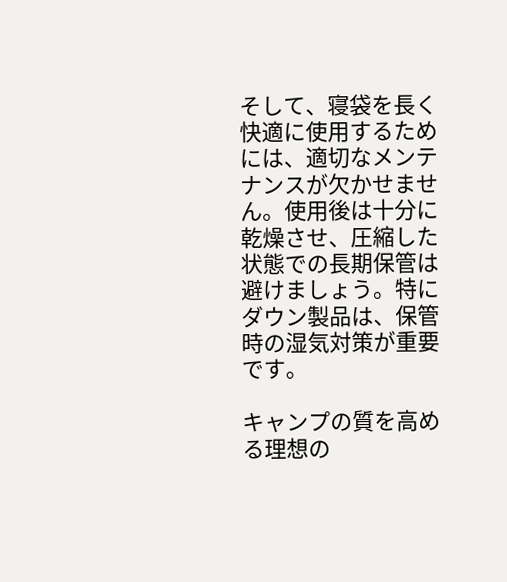そして、寝袋を長く快適に使用するためには、適切なメンテナンスが欠かせません。使用後は十分に乾燥させ、圧縮した状態での長期保管は避けましょう。特にダウン製品は、保管時の湿気対策が重要です。

キャンプの質を高める理想の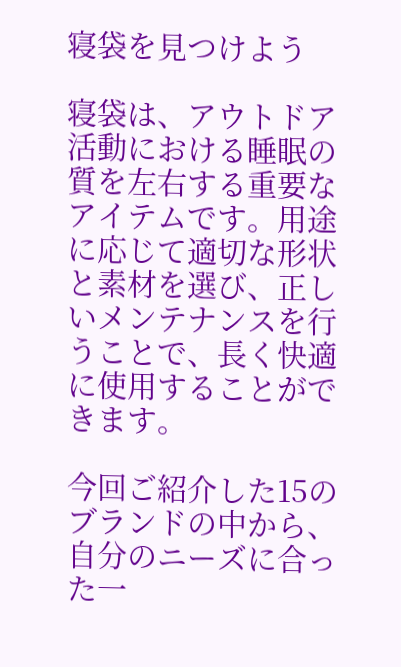寝袋を見つけよう

寝袋は、アウトドア活動における睡眠の質を左右する重要なアイテムです。用途に応じて適切な形状と素材を選び、正しいメンテナンスを行うことで、長く快適に使用することができます。

今回ご紹介した15のブランドの中から、自分のニーズに合った一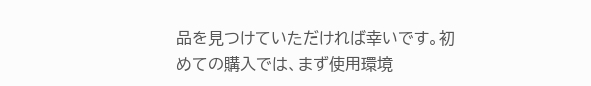品を見つけていただければ幸いです。初めての購入では、まず使用環境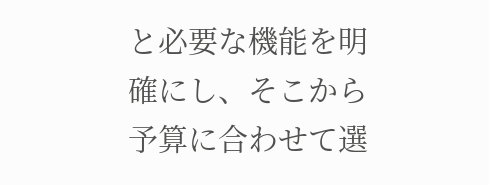と必要な機能を明確にし、そこから予算に合わせて選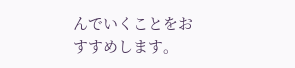んでいくことをおすすめします。